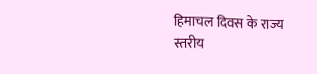हिमाचल दिवस के राज्य स्तरीय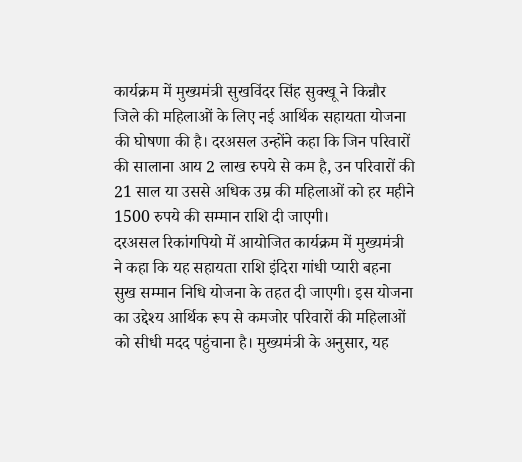कार्यक्रम में मुख्यमंत्री सुखविंदर सिंह सुक्खू ने किन्नौर जिले की महिलाओं के लिए नई आर्थिक सहायता योजना की घोषणा की है। दरअसल उन्होंने कहा कि जिन परिवारों की सालाना आय 2 लाख रुपये से कम है, उन परिवारों की 21 साल या उससे अधिक उम्र की महिलाओं को हर महीने 1500 रुपये की सम्मान राशि दी जाएगी।
दरअसल रिकांगपियो में आयोजित कार्यक्रम में मुख्यमंत्री ने कहा कि यह सहायता राशि इंदिरा गांधी प्यारी बहना सुख सम्मान निधि योजना के तहत दी जाएगी। इस योजना का उद्देश्य आर्थिक रूप से कमजोर परिवारों की महिलाओं को सीधी मदद पहुंचाना है। मुख्यमंत्री के अनुसार, यह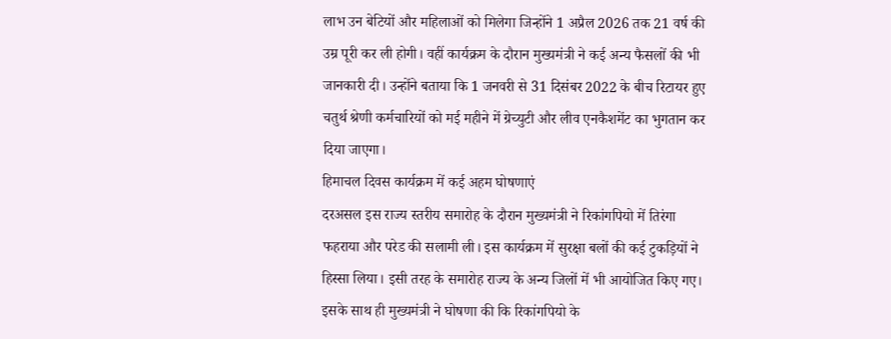लाभ उन बेटियों और महिलाओं को मिलेगा जिन्होंने 1 अप्रैल 2026 तक 21 वर्ष की उम्र पूरी कर ली होगी। वहीं कार्यक्रम के दौरान मुख्यमंत्री ने कई अन्य फैसलों की भी जानकारी दी। उन्होंने बताया कि 1 जनवरी से 31 दिसंबर 2022 के बीच रिटायर हुए चतुर्थ श्रेणी कर्मचारियों को मई महीने में ग्रेच्युटी और लीव एनकैशमेंट का भुगतान कर दिया जाएगा।
हिमाचल दिवस कार्यक्रम में कई अहम घोषणाएं
दरअसल इस राज्य स्तरीय समारोह के दौरान मुख्यमंत्री ने रिकांगपियो में तिरंगा फहराया और परेड की सलामी ली। इस कार्यक्रम में सुरक्षा बलों की कई टुकड़ियों ने हिस्सा लिया। इसी तरह के समारोह राज्य के अन्य जिलों में भी आयोजित किए गए। इसके साथ ही मुख्यमंत्री ने घोषणा की कि रिकांगपियो के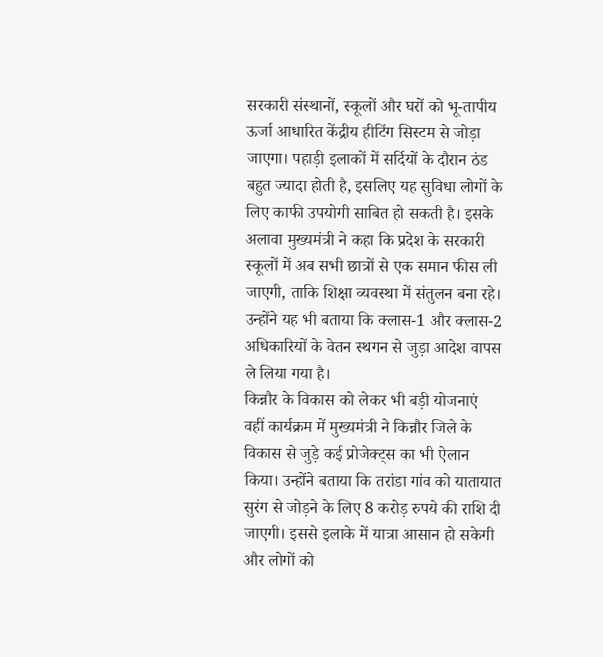सरकारी संस्थानों, स्कूलों और घरों को भू-तापीय ऊर्जा आधारित केंद्रीय हीटिंग सिस्टम से जोड़ा जाएगा। पहाड़ी इलाकों में सर्दियों के दौरान ठंड बहुत ज्यादा होती है, इसलिए यह सुविधा लोगों के लिए काफी उपयोगी साबित हो सकती है। इसके अलावा मुख्यमंत्री ने कहा कि प्रदेश के सरकारी स्कूलों में अब सभी छात्रों से एक समान फीस ली जाएगी, ताकि शिक्षा व्यवस्था में संतुलन बना रहे। उन्होंने यह भी बताया कि क्लास-1 और क्लास-2 अधिकारियों के वेतन स्थगन से जुड़ा आदेश वापस ले लिया गया है।
किन्नौर के विकास को लेकर भी बड़ी योजनाएं
वहीं कार्यक्रम में मुख्यमंत्री ने किन्नौर जिले के विकास से जुड़े कई प्रोजेक्ट्स का भी ऐलान किया। उन्होंने बताया कि तरांडा गांव को यातायात सुरंग से जोड़ने के लिए 8 करोड़ रुपये की राशि दी जाएगी। इससे इलाके में यात्रा आसान हो सकेगी और लोगों को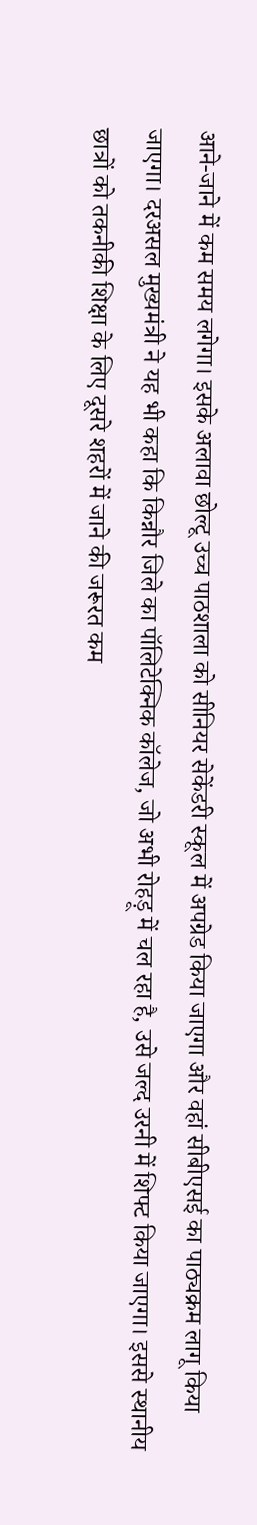आने-जाने में कम समय लगेगा। इसके अलावा छोल्टू उच्च पाठशाला को सीनियर सेकेंडरी स्कूल में अपग्रेड किया जाएगा और वहां सीबीएसई का पाठ्यक्रम लागू किया जाएगा। दरअसल मुख्यमंत्री ने यह भी कहा कि किन्नौर जिले का पॉलिटेक्निक कॉलेज, जो अभी रोहड़ू में चल रहा है, उसे जल्द उरनी में शिफ्ट किया जाएगा। इससे स्थानीय छात्रों को तकनीकी शिक्षा के लिए दूसरे शहरों में जाने की जरूरत कम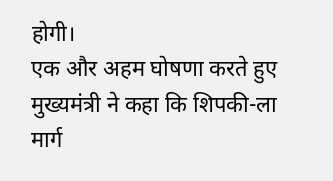होगी।
एक और अहम घोषणा करते हुए मुख्यमंत्री ने कहा कि शिपकी-ला मार्ग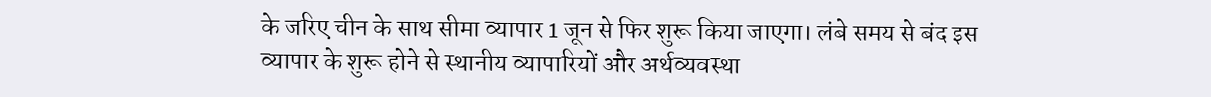के जरिए चीन के साथ सीमा व्यापार 1 जून से फिर शुरू किया जाएगा। लंबे समय से बंद इस व्यापार के शुरू होने से स्थानीय व्यापारियों और अर्थव्यवस्था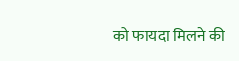को फायदा मिलने की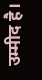उम्मीद है।